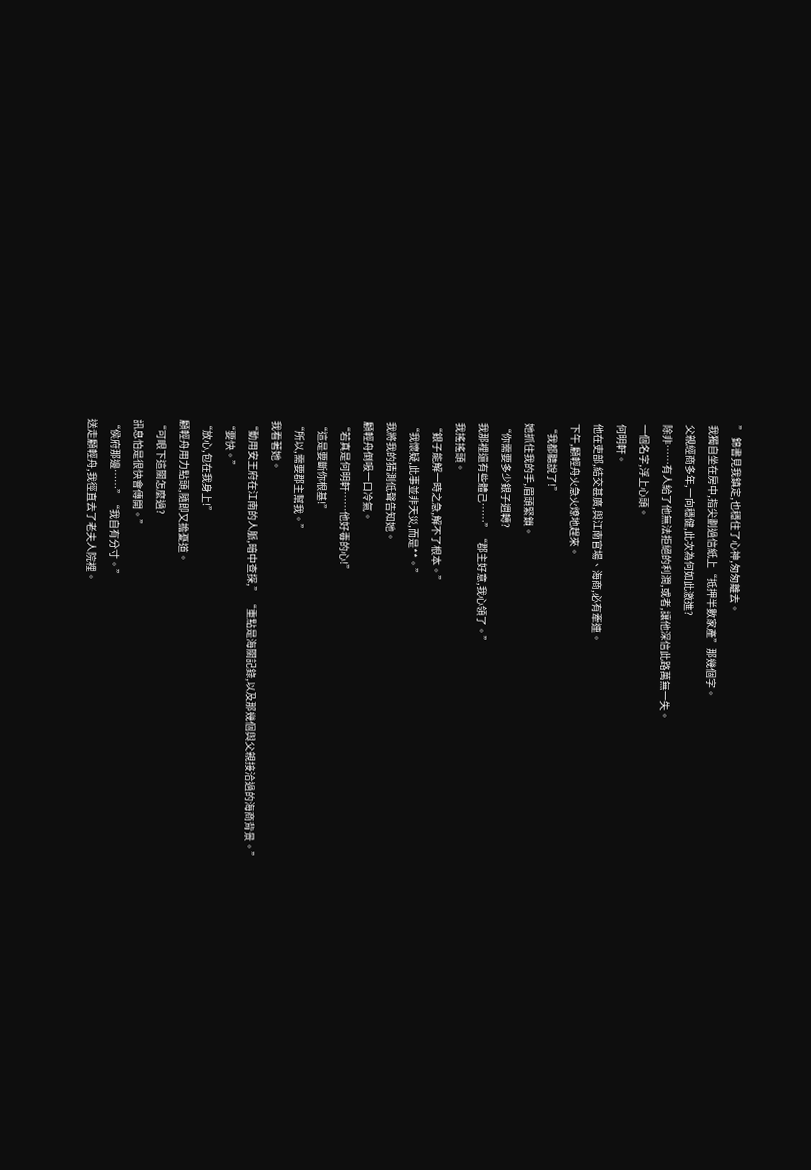” 錦書見我鎮定,也穩住了心神,匆匆離去。
我獨自坐在房中,指尖劃過信紙上“抵押半數家產”那幾個字。
父親經商多年,一向穩健,此次為何如此激進?
除非……有人給了他無法拒絕的利潤,或者,讓他深信此路萬無一失。
一個名字,浮上心頭。
何明軒。
他在吏部,結交甚廣,與江南官場、海商,必有牽連。
下午,顧輕舟火急火燎地趕來。
“我都聽說了!”
她抓住我的手,眉頭緊鎖。
“你需要多少銀子週轉?
我那裡還有些體己……”“郡主好意,我心領了。”
我搖搖頭。
“銀子能解一時之急,解不了根本。”
“我懷疑,此事並非天災,而是**。”
我將我的猜測低聲告知她。
顧輕舟倒吸一口冷氣。
“若真是何明軒……他好毒的心!”
“這是要斷你根基!”
“所以,需要郡主幫我。”
我看著她。
“動用安王府在江南的人脈,暗中查探,” “重點是海關記錄,以及那幾個與父親接洽過的海商背景。”
“要快。”
“放心,包在我身上!”
顧輕舟用力點頭,隨即又擔憂道。
“可眼下這關怎麼過?
訊息怕是很快會傳開。”
“侯府那邊……”“我自有分寸。”
送走顧輕舟,我徑直去了老夫人院裡。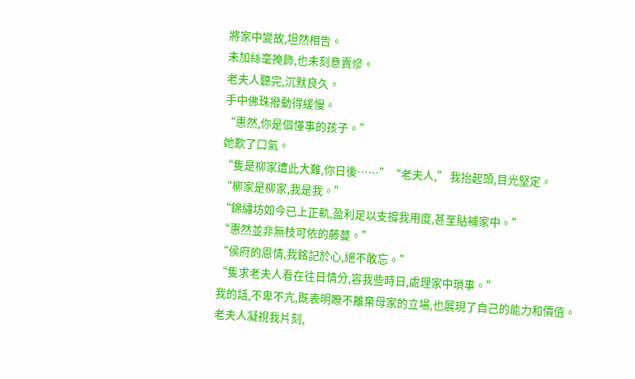將家中變故,坦然相告。
未加絲毫掩飾,也未刻意賣慘。
老夫人聽完,沉默良久。
手中佛珠撥動得緩慢。
“惠然,你是個懂事的孩子。”
她歎了口氣。
“隻是柳家遭此大難,你日後……”“老夫人,” 我抬起頭,目光堅定。
“柳家是柳家,我是我。”
“錦繡坊如今已上正軌,盈利足以支撐我用度,甚至貼補家中。”
“惠然並非無枝可依的藤蔓。”
“侯府的恩情,我銘記於心,絕不敢忘。”
“隻求老夫人看在往日情分,容我些時日,處理家中瑣事。”
我的話,不卑不亢,既表明瞭不離棄母家的立場,也展現了自己的能力和價值。
老夫人凝視我片刻,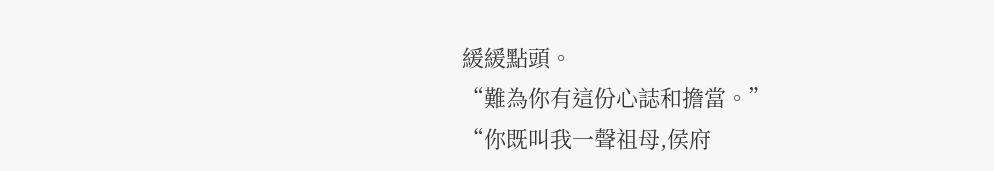緩緩點頭。
“難為你有這份心誌和擔當。”
“你既叫我一聲祖母,侯府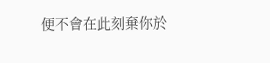便不會在此刻棄你於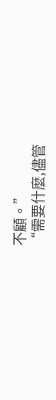不顧。”
“需要什麼,儘管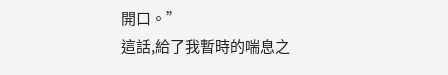開口。”
這話,給了我暫時的喘息之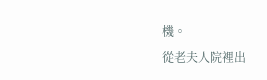機。
從老夫人院裡出